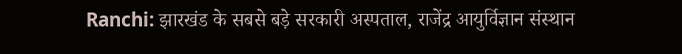Ranchi: झारखंड के सबसे बड़े सरकारी अस्पताल, राजेंद्र आयुर्विज्ञान संस्थान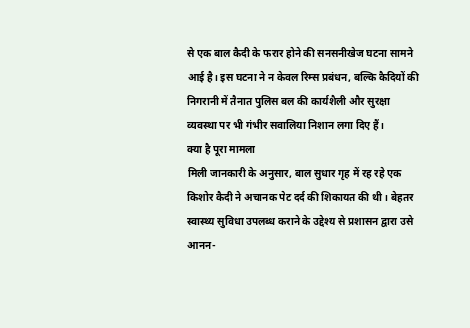से एक बाल कैदी के फरार होने की सनसनीखेज घटना सामने आई है। इस घटना ने न केवल रिम्स प्रबंधन, बल्कि कैदियों की निगरानी में तैनात पुलिस बल की कार्यशैली और सुरक्षा व्यवस्था पर भी गंभीर सवालिया निशान लगा दिए हैं।
क्या है पूरा मामला
मिली जानकारी के अनुसार, बाल सुधार गृह में रह रहे एक किशोर कैदी ने अचानक पेट दर्द की शिकायत की थी। बेहतर स्वास्थ्य सुविधा उपलब्ध कराने के उद्देश्य से प्रशासन द्वारा उसे आनन-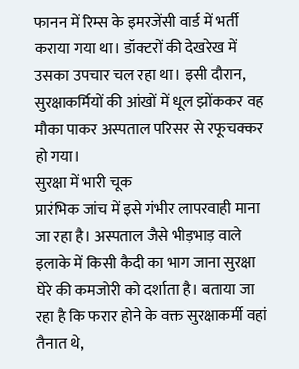फानन में रिम्स के इमरजेंसी वार्ड में भर्ती कराया गया था। डॉक्टरों की देखरेख में उसका उपचार चल रहा था। इसी दौरान, सुरक्षाकर्मियों की आंखों में धूल झोंककर वह मौका पाकर अस्पताल परिसर से रफूचक्कर हो गया।
सुरक्षा में भारी चूक
प्रारंभिक जांच में इसे गंभीर लापरवाही माना जा रहा है। अस्पताल जैसे भीड़भाड़ वाले इलाके में किसी कैदी का भाग जाना सुरक्षा घेरे की कमजोरी को दर्शाता है। बताया जा रहा है कि फरार होने के वक्त सुरक्षाकर्मी वहां तैनात थे,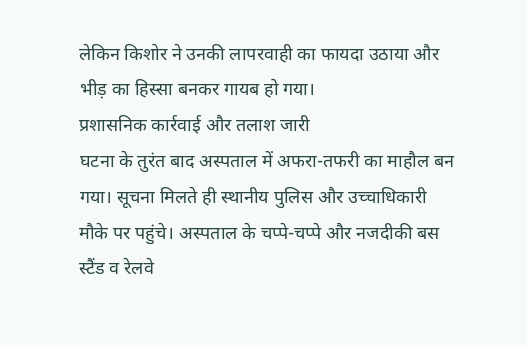लेकिन किशोर ने उनकी लापरवाही का फायदा उठाया और भीड़ का हिस्सा बनकर गायब हो गया।
प्रशासनिक कार्रवाई और तलाश जारी
घटना के तुरंत बाद अस्पताल में अफरा-तफरी का माहौल बन गया। सूचना मिलते ही स्थानीय पुलिस और उच्चाधिकारी मौके पर पहुंचे। अस्पताल के चप्पे-चप्पे और नजदीकी बस स्टैंड व रेलवे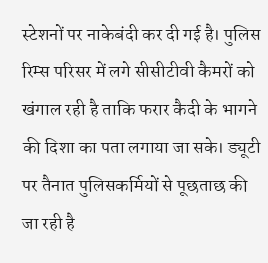स्टेशनों पर नाकेबंदी कर दी गई है। पुलिस रिम्स परिसर में लगे सीसीटीवी कैमरों को खंगाल रही है ताकि फरार कैदी के भागने की दिशा का पता लगाया जा सके। ड्यूटी पर तैनात पुलिसकर्मियों से पूछताछ की जा रही है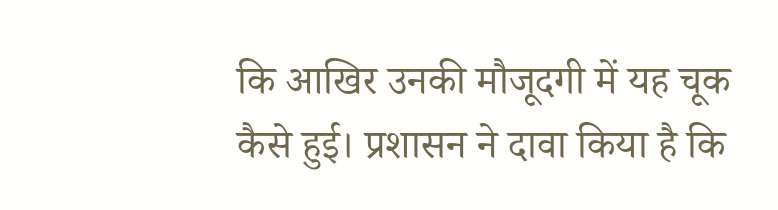कि आखिर उनकी मौजूदगी में यह चूक कैसे हुई। प्रशासन ने दावा किया है कि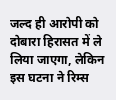जल्द ही आरोपी को दोबारा हिरासत में ले लिया जाएगा, लेकिन इस घटना ने रिम्स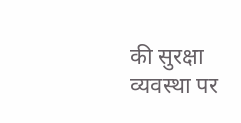की सुरक्षा व्यवस्था पर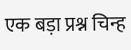एक बड़ा प्रश्न चिन्ह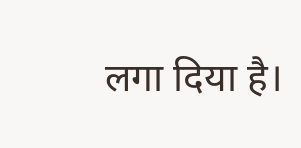लगा दिया है।